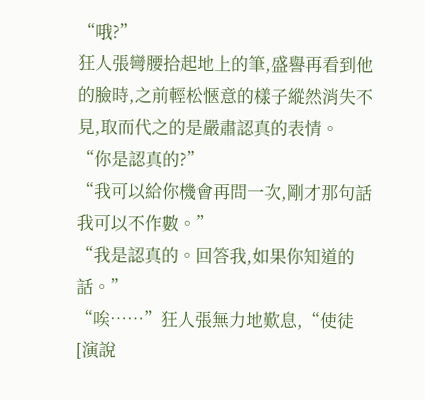“哦?”
狂人張彎腰拾起地上的筆,盛譽再看到他的臉時,之前輕松愜意的樣子縱然消失不見,取而代之的是嚴肅認真的表情。
“你是認真的?”
“我可以給你機會再問一次,剛才那句話我可以不作數。”
“我是認真的。回答我,如果你知道的話。”
“唉……”狂人張無力地歎息,“使徒[演說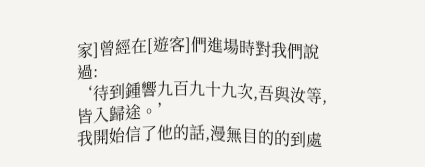家]曾經在[遊客]們進場時對我們說過:
‘待到鍾響九百九十九次,吾與汝等,皆入歸途。’
我開始信了他的話,漫無目的的到處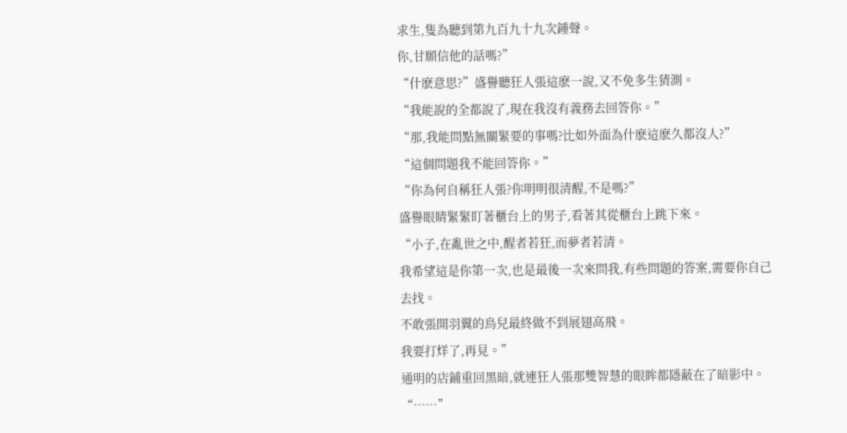求生,隻為聽到第九百九十九次鍾聲。
你,甘願信他的話嗎?”
“什麽意思?”盛譽聽狂人張這麽一說,又不免多生猜測。
“我能說的全都說了,現在我沒有義務去回答你。”
“那,我能問點無關緊要的事嗎?比如外面為什麽這麽久都沒人?”
“這個問題我不能回答你。”
“你為何自稱狂人張?你明明很清醒,不是嗎?”
盛譽眼睛緊緊盯著櫃台上的男子,看著其從櫃台上跳下來。
“小子,在亂世之中,醒者若狂,而夢者若清。
我希望這是你第一次,也是最後一次來問我,有些問題的答案,需要你自己去找。
不敢張開羽翼的鳥兒最終做不到展翅高飛。
我要打烊了,再見。”
通明的店鋪重回黑暗,就連狂人張那雙智慧的眼眸都隱蔽在了暗影中。
“……”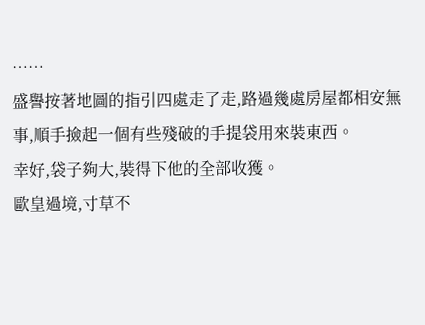……
盛譽按著地圖的指引四處走了走,路過幾處房屋都相安無事,順手撿起一個有些殘破的手提袋用來裝東西。
幸好,袋子夠大,裝得下他的全部收獲。
歐皇過境,寸草不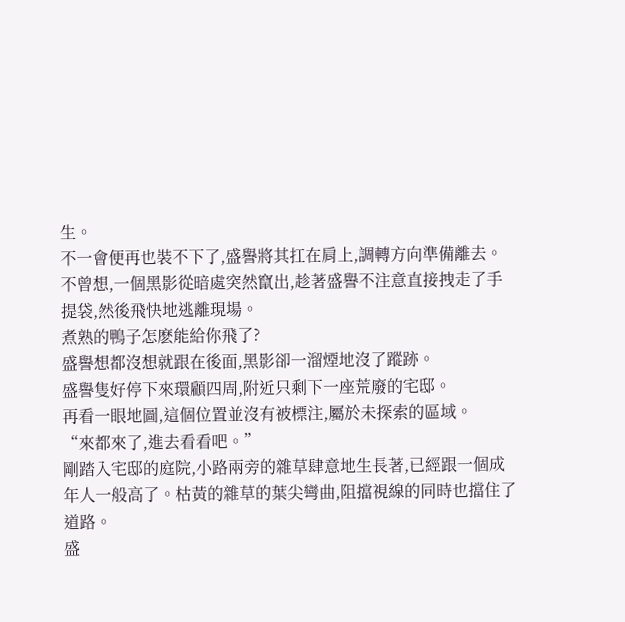生。
不一會便再也裝不下了,盛譽將其扛在肩上,調轉方向準備離去。
不曾想,一個黑影從暗處突然竄出,趁著盛譽不注意直接拽走了手提袋,然後飛快地逃離現場。
煮熟的鴨子怎麽能給你飛了?
盛譽想都沒想就跟在後面,黑影卻一溜煙地沒了蹤跡。
盛譽隻好停下來環顧四周,附近只剩下一座荒廢的宅邸。
再看一眼地圖,這個位置並沒有被標注,屬於未探索的區域。
“來都來了,進去看看吧。”
剛踏入宅邸的庭院,小路兩旁的雜草肆意地生長著,已經跟一個成年人一般高了。枯黃的雜草的葉尖彎曲,阻擋視線的同時也擋住了道路。
盛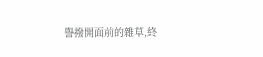譽撥開面前的雜草,終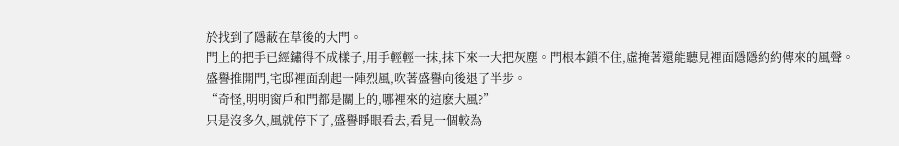於找到了隱蔽在草後的大門。
門上的把手已經鏽得不成樣子,用手輕輕一抹,抹下來一大把灰塵。門根本鎖不住,虛掩著還能聽見裡面隱隱約約傳來的風聲。
盛譽推開門,宅邸裡面刮起一陣烈風,吹著盛譽向後退了半步。
“奇怪,明明窗戶和門都是關上的,哪裡來的這麽大風?”
只是沒多久,風就停下了,盛譽睜眼看去,看見一個較為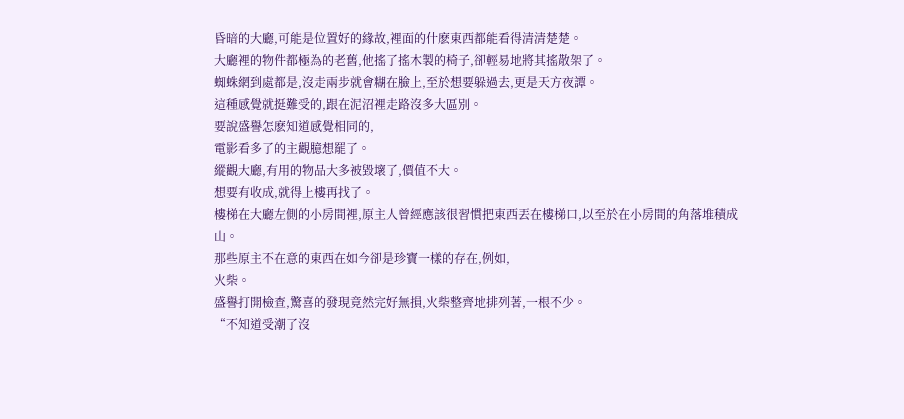昏暗的大廳,可能是位置好的緣故,裡面的什麽東西都能看得清清楚楚。
大廳裡的物件都極為的老舊,他搖了搖木製的椅子,卻輕易地將其搖散架了。
蜘蛛網到處都是,沒走兩步就會糊在臉上,至於想要躲過去,更是天方夜譚。
這種感覺就挺難受的,跟在泥沼裡走路沒多大區別。
要說盛譽怎麽知道感覺相同的,
電影看多了的主觀臆想罷了。
縱觀大廳,有用的物品大多被毀壞了,價值不大。
想要有收成,就得上樓再找了。
樓梯在大廳左側的小房間裡,原主人曾經應該很習慣把東西丟在樓梯口,以至於在小房間的角落堆積成山。
那些原主不在意的東西在如今卻是珍寶一樣的存在,例如,
火柴。
盛譽打開檢查,驚喜的發現竟然完好無損,火柴整齊地排列著,一根不少。
“不知道受潮了沒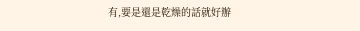有,要是還是乾燥的話就好辦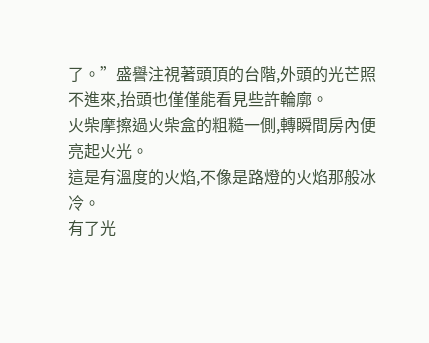了。”盛譽注視著頭頂的台階,外頭的光芒照不進來,抬頭也僅僅能看見些許輪廓。
火柴摩擦過火柴盒的粗糙一側,轉瞬間房內便亮起火光。
這是有溫度的火焰,不像是路燈的火焰那般冰冷。
有了光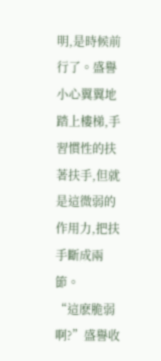明,是時候前行了。盛譽小心翼翼地踏上樓梯,手習慣性的扶著扶手,但就是這微弱的作用力,把扶手斷成兩節。
“這麽脆弱啊?”盛譽收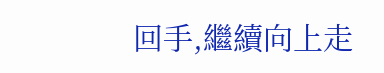回手,繼續向上走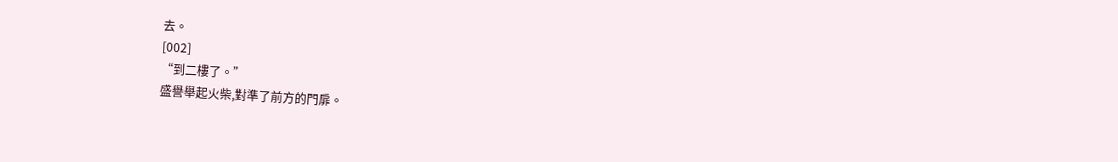去。
[002]
“到二樓了。”
盛譽舉起火柴,對準了前方的門扉。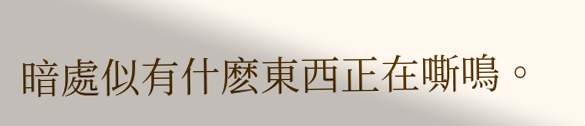暗處似有什麽東西正在嘶鳴。